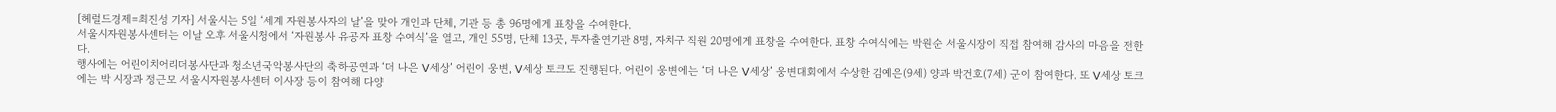[헤럴드경제=최진성 기자] 서울시는 5일 ‘세계 자원봉사자의 날’을 맞아 개인과 단체, 기관 등 총 96명에게 표창을 수여한다.
서울시자원봉사센터는 이날 오후 서울시청에서 ‘자원봉사 유공자 표창 수여식’을 열고, 개인 55명, 단체 13곳, 투자출연기관 8명, 자치구 직원 20명에게 표창을 수여한다. 표창 수여식에는 박원순 서울시장이 직접 참여해 감사의 마음을 전한다.
행사에는 어린이치어리더봉사단과 청소년국악봉사단의 축하공연과 ‘더 나은 V세상’ 어린이 웅변, V세상 토크도 진행된다. 어린이 웅변에는 ‘더 나은 V세상’ 웅변대회에서 수상한 김예은(9세) 양과 박건호(7세) 군이 참여한다. 또 V세상 토크에는 박 시장과 정근모 서울시자원봉사센터 이사장 등이 참여해 다양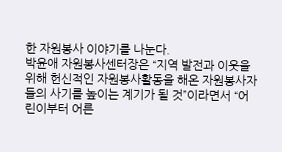한 자원봉사 이야기를 나눈다.
박윤애 자원봉사센터장은 “지역 발전과 이웃을 위해 헌신적인 자원봉사활동을 해온 자원봉사자들의 사기를 높이는 계기가 될 것”이라면서 “어린이부터 어른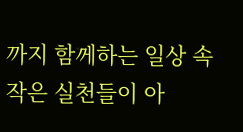까지 함께하는 일상 속 작은 실천들이 아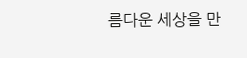름다운 세상을 만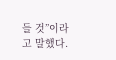들 것”이라고 말했다.